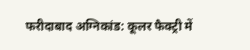फरीदाबाद अग्निकांड: कूलर फैक्ट्री में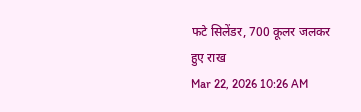फटे सिलेंडर, 700 कूलर जलकर हुए राख
Mar 22, 2026 10:26 AM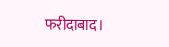फरीदाबाद।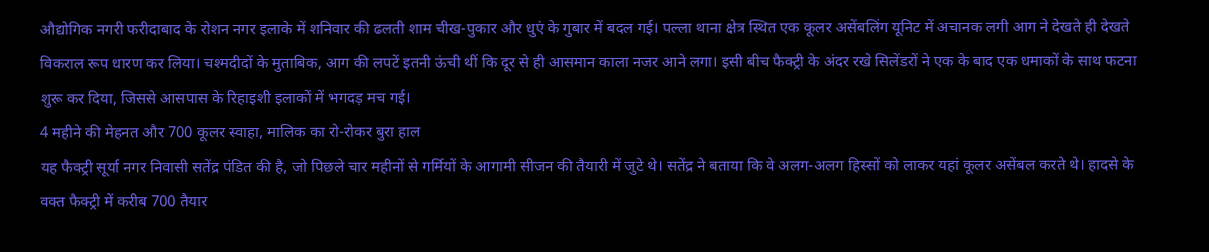औद्योगिक नगरी फरीदाबाद के रोशन नगर इलाके में शनिवार की ढलती शाम चीख-पुकार और धुएं के गुबार में बदल गई। पल्ला थाना क्षेत्र स्थित एक कूलर असेंबलिंग यूनिट में अचानक लगी आग ने देखते ही देखते विकराल रूप धारण कर लिया। चश्मदीदों के मुताबिक, आग की लपटें इतनी ऊंची थीं कि दूर से ही आसमान काला नजर आने लगा। इसी बीच फैक्ट्री के अंदर रखे सिलेंडरों ने एक के बाद एक धमाकों के साथ फटना शुरू कर दिया, जिससे आसपास के रिहाइशी इलाकों में भगदड़ मच गई।
4 महीने की मेहनत और 700 कूलर स्वाहा, मालिक का रो-रोकर बुरा हाल
यह फैक्ट्री सूर्या नगर निवासी सतेंद्र पंडित की है, जो पिछले चार महीनों से गर्मियों के आगामी सीजन की तैयारी में जुटे थे। सतेंद्र ने बताया कि वे अलग-अलग हिस्सों को लाकर यहां कूलर असेंबल करते थे। हादसे के वक्त फैक्ट्री में करीब 700 तैयार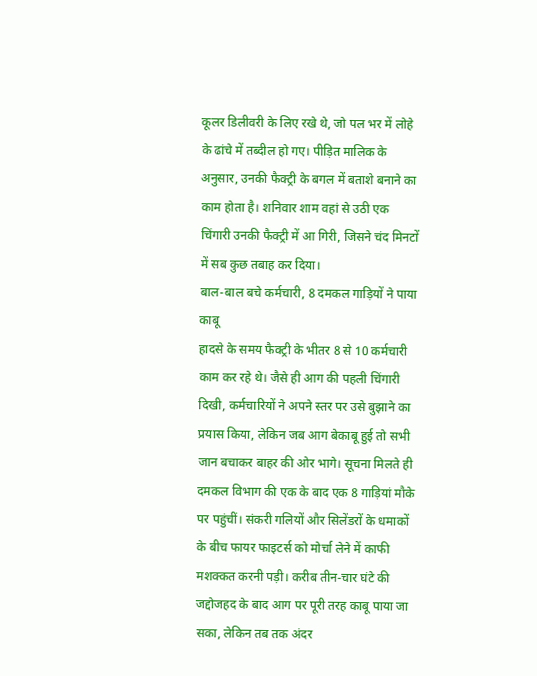कूलर डिलीवरी के लिए रखे थे, जो पल भर में लोहे के ढांचे में तब्दील हो गए। पीड़ित मालिक के अनुसार, उनकी फैक्ट्री के बगल में बताशे बनाने का काम होता है। शनिवार शाम वहां से उठी एक चिंगारी उनकी फैक्ट्री में आ गिरी, जिसने चंद मिनटों में सब कुछ तबाह कर दिया।
बाल-बाल बचे कर्मचारी, 8 दमकल गाड़ियों ने पाया काबू
हादसे के समय फैक्ट्री के भीतर 8 से 10 कर्मचारी काम कर रहे थे। जैसे ही आग की पहली चिंगारी दिखी, कर्मचारियों ने अपने स्तर पर उसे बुझाने का प्रयास किया, लेकिन जब आग बेकाबू हुई तो सभी जान बचाकर बाहर की ओर भागे। सूचना मिलते ही दमकल विभाग की एक के बाद एक 8 गाड़ियां मौके पर पहुंचीं। संकरी गलियों और सिलेंडरों के धमाकों के बीच फायर फाइटर्स को मोर्चा लेने में काफी मशक्कत करनी पड़ी। करीब तीन-चार घंटे की जद्दोजहद के बाद आग पर पूरी तरह काबू पाया जा सका, लेकिन तब तक अंदर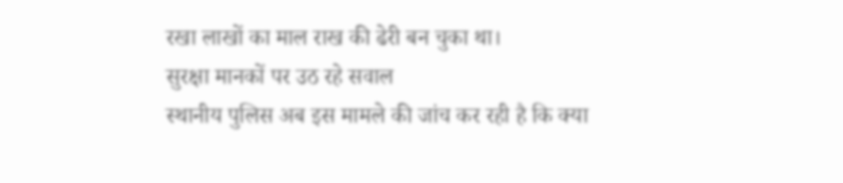रखा लाखों का माल राख की ढेरी बन चुका था।
सुरक्षा मानकों पर उठ रहे सवाल
स्थानीय पुलिस अब इस मामले की जांच कर रही है कि क्या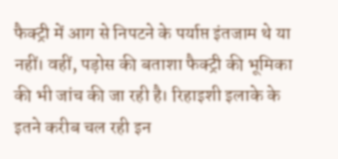फैक्ट्री में आग से निपटने के पर्याप्त इंतजाम थे या नहीं। वहीं, पड़ोस की बताशा फैक्ट्री की भूमिका की भी जांच की जा रही है। रिहाइशी इलाके के इतने करीब चल रही इन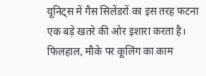यूनिट्स में गैस सिलेंडरों का इस तरह फटना एक बड़े खतरे की ओर इशारा करता है। फिलहाल, मौके पर कूलिंग का काम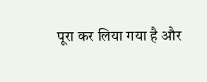पूरा कर लिया गया है और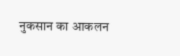नुकसान का आकलन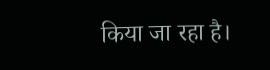किया जा रहा है।